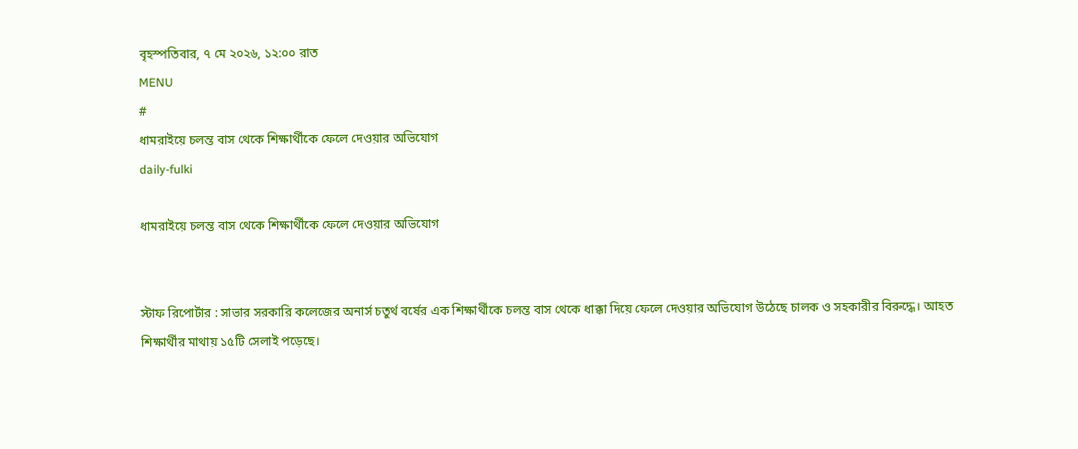বৃহস্পতিবার, ৭ মে ২০২৬, ১২:০০ রাত
MENU
#
ধামরাইয়ে চলন্ত বাস থেকে শিক্ষার্থীকে ফেলে দেওয়ার অভিযোগ
daily-fulki

ধামরাইয়ে চলন্ত বাস থেকে শিক্ষার্থীকে ফেলে দেওয়ার অভিযোগ


স্টাফ রিপোর্টার : সাভার সরকারি কলেজের অনার্স চতুর্থ বর্ষের এক শিক্ষার্থীকে চলন্ত বাস থেকে ধাক্কা দিয়ে ফেলে দেওয়ার অভিযোগ উঠেছে চালক ও সহকারীর বিরুদ্ধে। আহত শিক্ষার্থীর মাথায় ১৫টি সেলাই পড়েছে।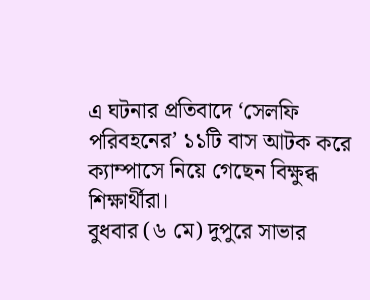এ ঘটনার প্রতিবাদে ‘সেলফি পরিবহনের’ ১১টি বাস আটক করে ক্যাম্পাসে নিয়ে গেছেন বিক্ষুব্ধ শিক্ষার্থীরা।
বুধবার (৬ মে) দুপুরে সাভার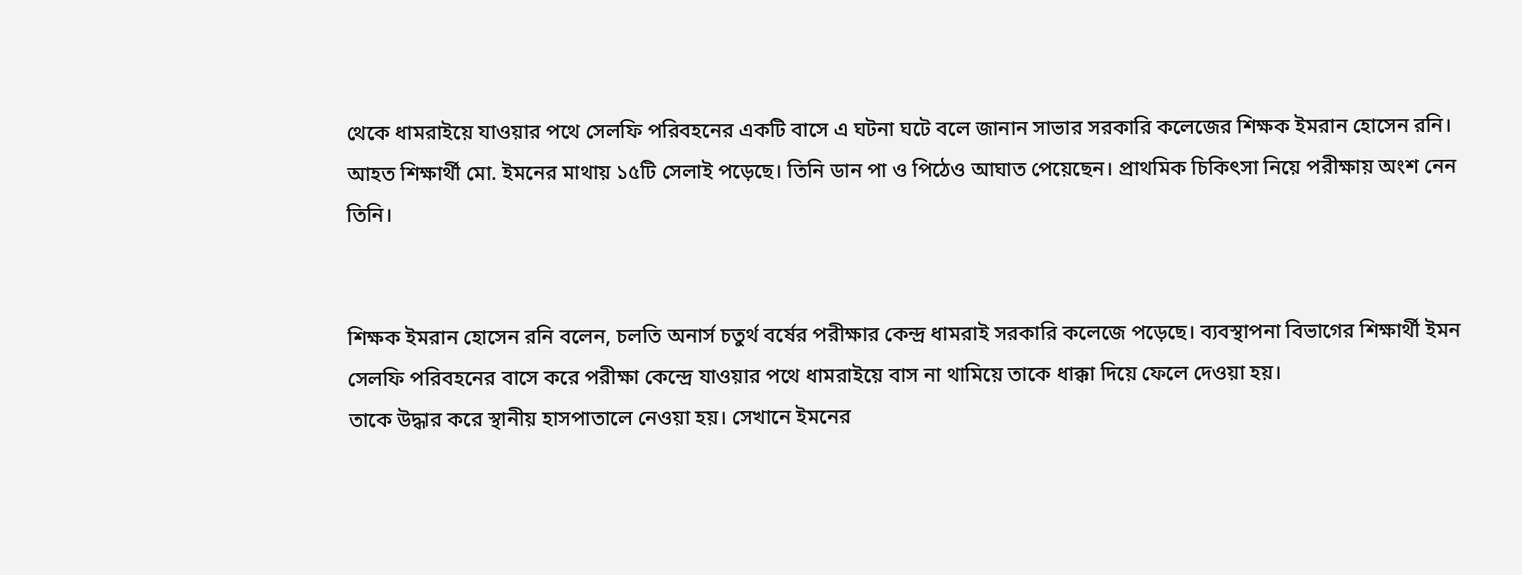থেকে ধামরাইয়ে যাওয়ার পথে সেলফি পরিবহনের একটি বাসে এ ঘটনা ঘটে বলে জানান সাভার সরকারি কলেজের শিক্ষক ইমরান হোসেন রনি। আহত শিক্ষার্থী মো. ইমনের মাথায় ১৫টি সেলাই পড়েছে। তিনি ডান পা ও পিঠেও আঘাত পেয়েছেন। প্রাথমিক চিকিৎসা নিয়ে পরীক্ষায় অংশ নেন তিনি।


শিক্ষক ইমরান হোসেন রনি বলেন, চলতি অনার্স চতুর্থ বর্ষের পরীক্ষার কেন্দ্র ধামরাই সরকারি কলেজে পড়েছে। ব্যবস্থাপনা বিভাগের শিক্ষার্থী ইমন সেলফি পরিবহনের বাসে করে পরীক্ষা কেন্দ্রে যাওয়ার পথে ধামরাইয়ে বাস না থামিয়ে তাকে ধাক্কা দিয়ে ফেলে দেওয়া হয়।
তাকে উদ্ধার করে স্থানীয় হাসপাতালে নেওয়া হয়। সেখানে ইমনের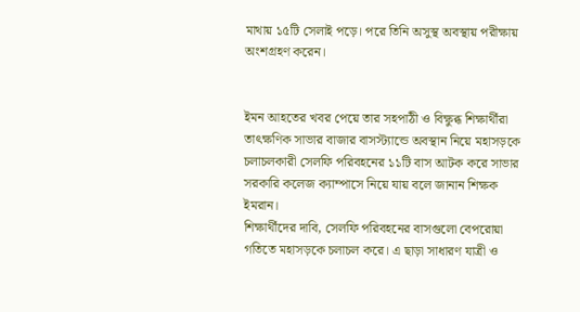মাথায় ১৫টি সেলাই পড়ে। পরে তিনি অসুস্থ অবস্থায় পরীক্ষায় অংশগ্রহণ করেন।


ইমন আহতের খবর পেয়ে তার সহপাঠী ও বিক্ষুব্ধ শিক্ষার্থীরা তাৎক্ষণিক সাভার বাজার বাসস্ট্যান্ডে অবস্থান নিয়ে মহাসড়কে চলাচলকারী সেলফি পরিবহনের ১১টি বাস আটক করে সাভার সরকারি কলেজ ক্যাম্পাসে নিয়ে যায় বলে জানান শিক্ষক ইমরান।
শিক্ষার্থীদের দাবি, সেলফি পরিবহনের বাসগুলো বেপরোয়া গতিতে মহাসড়কে চলাচল করে। এ ছাড়া সাধারণ যাত্রী ও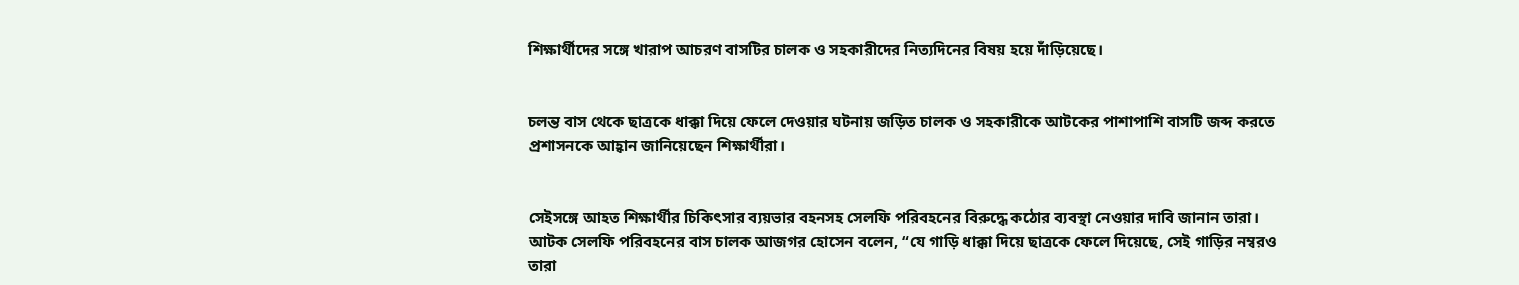শিক্ষার্থীদের সঙ্গে খারাপ আচরণ বাসটির চালক ও সহকারীদের নিত্যদিনের বিষয় হয়ে দাঁড়িয়েছে।


চলন্ত বাস থেকে ছাত্রকে ধাক্কা দিয়ে ফেলে দেওয়ার ঘটনায় জড়িত চালক ও সহকারীকে আটকের পাশাপাশি বাসটি জব্দ করতে প্রশাসনকে আহ্বান জানিয়েছেন শিক্ষার্থীরা।


সেইসঙ্গে আহত শিক্ষার্থীর চিকিৎসার ব্যয়ভার বহনসহ সেলফি পরিবহনের বিরুদ্ধে কঠোর ব্যবস্থা নেওয়ার দাবি জানান তারা।
আটক সেলফি পরিবহনের বাস চালক আজগর হোসেন বলেন, “যে গাড়ি ধাক্কা দিয়ে ছাত্রকে ফেলে দিয়েছে, সেই গাড়ির নম্বরও তারা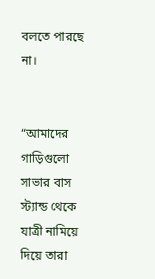বলতে পারছে না।


“আমাদের গাড়িগুলো সাভার বাস স্ট্যান্ড থেকে যাত্রী নামিয়ে দিয়ে তারা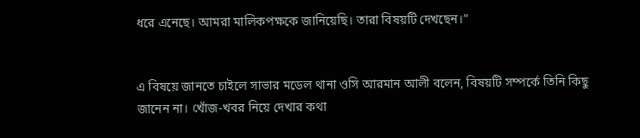ধরে এনেছে। আমরা মালিকপক্ষকে জানিয়েছি। তারা বিষয়টি দেখছেন।”


এ বিষয়ে জানতে চাইলে সাভার মডেল থানা ওসি আরমান আলী বলেন, বিষয়টি সম্পর্কে তিনি কিছু জানেন না। খোঁজ-খবর নিয়ে দেখার কথা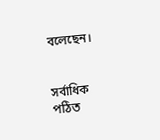বলেছেন।


সর্বাধিক পঠিত